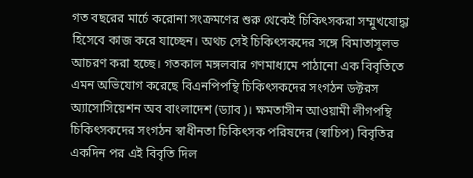গত বছরের মার্চে করোনা সংক্রমণের শুরু থেকেই চিকিৎসকরা সম্মুখযোদ্ধা হিসেবে কাজ করে যাচ্ছেন। অথচ সেই চিকিৎসকদের সঙ্গে বিমাতাসুলভ আচরণ করা হচ্ছে। গতকাল মঙ্গলবার গণমাধ্যমে পাঠানো এক বিবৃতিতে এমন অভিযোগ করেছে বিএনপিপন্থি চিকিৎসকদের সংগঠন ডক্টরস অ্যাসোসিয়েশন অব বাংলাদেশ (ড্যাব)। ক্ষমতাসীন আওয়ামী লীগপন্থি চিকিৎসকদের সংগঠন স্বাধীনতা চিকিৎসক পরিষদের (স্বাচিপ) বিবৃতির একদিন পর এই বিবৃতি দিল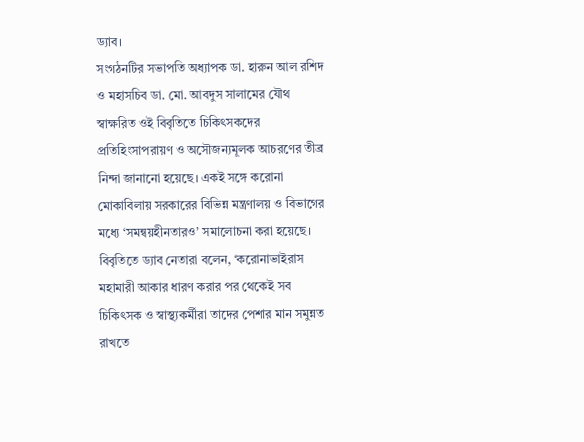ড্যাব।
সংগঠনটির সভাপতি অধ্যাপক ডা. হারুন আল রশিদ ও মহাসচিব ডা. মো. আবদুস সালামের যৌথ স্বাক্ষরিত ওই বিবৃতিতে চিকিৎসকদের প্রতিহিংসাপরায়ণ ও অসৌজন্যমূলক আচরণের তীব্র নিন্দা জানানো হয়েছে। একই সঙ্গে করোনা মোকাবিলায় সরকারের বিভিন্ন মন্ত্রণালয় ও বিভাগের মধ্যে ‘সমন্বয়হীনতারও’ সমালোচনা করা হয়েছে।
বিবৃতিতে ড্যাব নেতারা বলেন, ‘করোনাভাইরাস মহামারী আকার ধারণ করার পর থেকেই সব চিকিৎসক ও স্বাস্থ্যকর্মীরা তাদের পেশার মান সমুন্নত রাখতে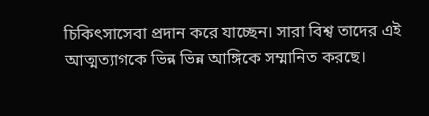চিকিৎসাসেবা প্রদান করে যাচ্ছেন। সারা বিশ্ব তাদের এই আত্মত্যাগকে ভিন্ন ভিন্ন আঙ্গিকে সম্মানিত করছে।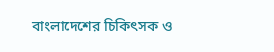বাংলাদেশের চিকিৎসক ও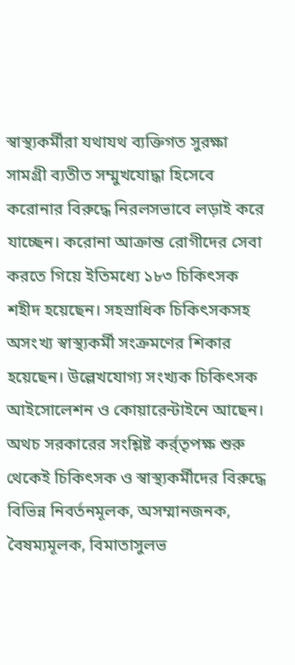স্বাস্থ্যকর্মীরা যথাযথ ব্যক্তিগত সুরক্ষা সামগ্রী ব্যতীত সম্মুখযোদ্ধা হিসেবে করোনার বিরুদ্ধে নিরলসভাবে লড়াই করে যাচ্ছেন। করোনা আক্রান্ত রোগীদের সেবা করতে গিয়ে ইতিমধ্যে ১৮৩ চিকিৎসক শহীদ হয়েছেন। সহস্রাধিক চিকিৎসকসহ অসংখ্য স্বাস্থ্যকর্মী সংক্রমণের শিকার হয়েছেন। উল্লেখযোগ্য সংখ্যক চিকিৎসক আইসোলেশন ও কোয়ারেন্টাইনে আছেন। অথচ সরকারের সংশ্লিষ্ট কর্র্তৃপক্ষ শুরু থেকেই চিকিৎসক ও স্বাস্থ্যকর্মীদের বিরুদ্ধে বিভিন্ন নিবর্তনমূলক, অসম্মানজনক, বৈষম্যমূলক, বিমাতাসুলভ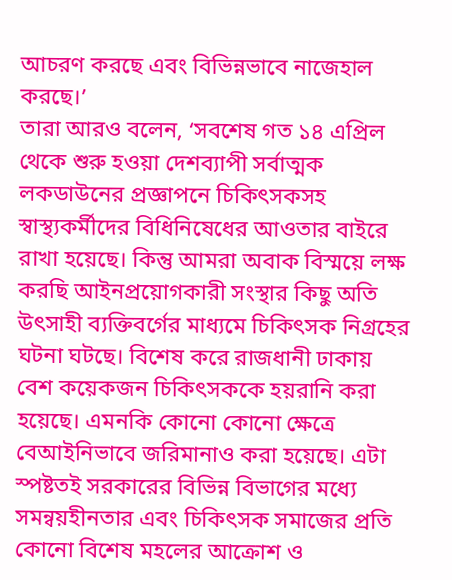আচরণ করছে এবং বিভিন্নভাবে নাজেহাল করছে।’
তারা আরও বলেন, ‘সবশেষ গত ১৪ এপ্রিল থেকে শুরু হওয়া দেশব্যাপী সর্বাত্মক লকডাউনের প্রজ্ঞাপনে চিকিৎসকসহ স্বাস্থ্যকর্মীদের বিধিনিষেধের আওতার বাইরে রাখা হয়েছে। কিন্তু আমরা অবাক বিস্ময়ে লক্ষ করছি আইনপ্রয়োগকারী সংস্থার কিছু অতি উৎসাহী ব্যক্তিবর্গের মাধ্যমে চিকিৎসক নিগ্রহের ঘটনা ঘটছে। বিশেষ করে রাজধানী ঢাকায় বেশ কয়েকজন চিকিৎসককে হয়রানি করা হয়েছে। এমনকি কোনো কোনো ক্ষেত্রে বেআইনিভাবে জরিমানাও করা হয়েছে। এটা স্পষ্টতই সরকারের বিভিন্ন বিভাগের মধ্যে সমন্বয়হীনতার এবং চিকিৎসক সমাজের প্রতি কোনো বিশেষ মহলের আক্রোশ ও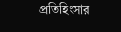প্রতিহিংসার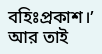বহিঃপ্রকাশ।’ আর তাই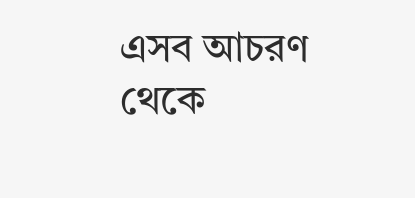এসব আচরণ থেকে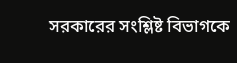সরকারের সংশ্লিষ্ট বিভাগকে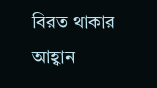বিরত থাকার আহ্বান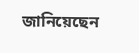জানিয়েছেন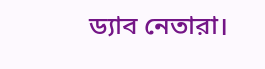ড্যাব নেতারা।